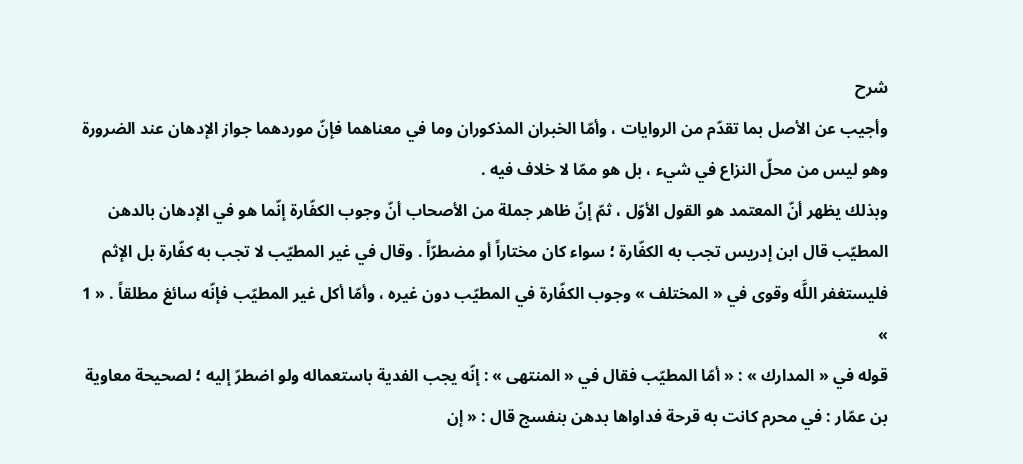شرح
وأجيب عن الأصل بما تقدّم من الروايات ، وأمّا الخبران المذكوران وما في معناهما فإنّ موردهما جواز الإدهان عند الضرورة وهو ليس من محلّ النزاع في شيء ، بل هو ممّا لا خلاف فيه .
وبذلك يظهر أنّ المعتمد هو القول الأوّل ، ثمّ إنّ ظاهر جملة من الأصحاب أنّ وجوب الكفّارة إنّما هو في الإدهان بالدهن المطيّب قال ابن إدريس تجب به الكفّارة ؛ سواء كان مختاراً أو مضطرّاً . وقال في غير المطيّب لا تجب به كفّارة بل الإثم فليستغفر اللَّه وقوى في « المختلف » وجوب الكفّارة في المطيّب دون غيره ، وأمّا أكل غير المطيّب فإنّه سائغ مطلقاً . « 1 »
قوله في « المدارك » : « أمّا المطيّب فقال في « المنتهى » : إنّه يجب الفدية باستعماله ولو اضطرّ إليه ؛ لصحيحة معاوية بن عمّار : في محرم كانت به قرحة فداواها بدهن بنفسج قال : « إن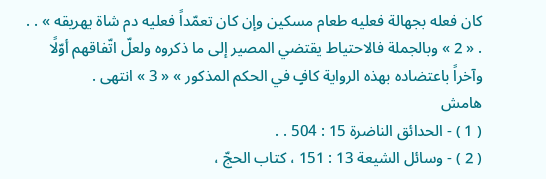كان فعله بجهالة فعليه طعام مسكين وإن كان تعمّداً فعليه دم شاة يهريقه » . . . « 2 » وبالجملة فالاحتياط يقتضي المصير إلى ما ذكروه ولعلّ اتّفاقهم أوّلًا وآخراً باعتضاده بهذه الرواية كافٍ في الحكم المذكور » « 3 » انتهى .
هامش
( 1 ) - الحدائق الناضرة 15 : 504 . .
( 2 ) - وسائل الشيعة 13 : 151 ، كتاب الحجّ ،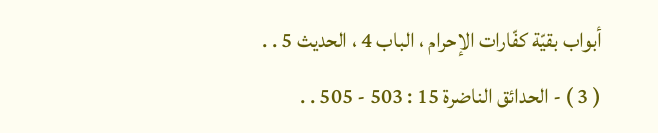أبواب بقيّة كفّارات الإحرام ، الباب 4 ، الحديث 5 . .
( 3 ) - الحدائق الناضرة 15 : 503 - 505 . .